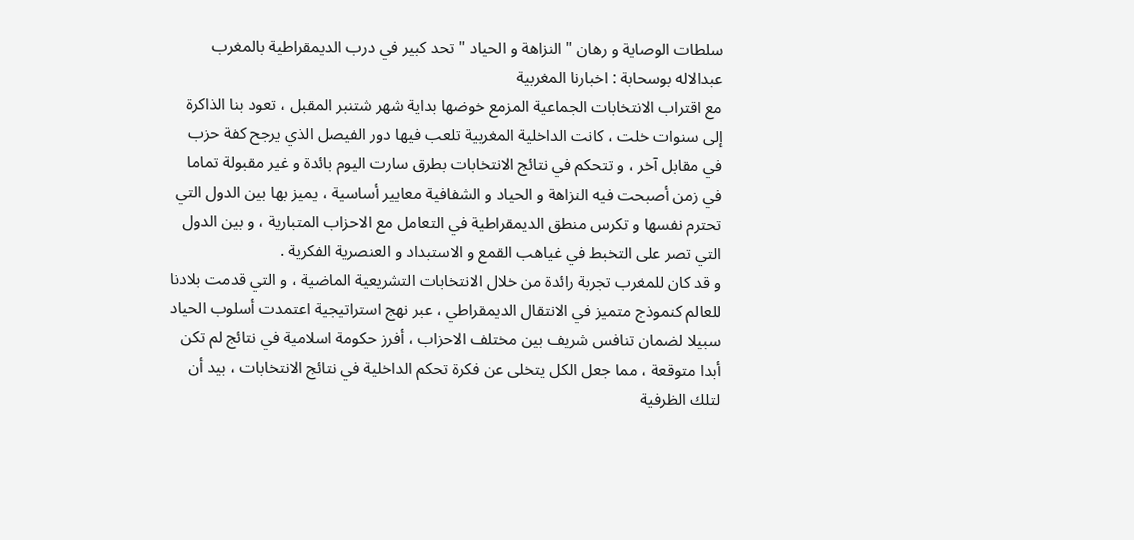سلطات الوصاية و رهان " النزاهة و الحياد " تحد كبير في درب الديمقراطية بالمغرب
عبدالاله بوسحابة : اخبارنا المغربية
مع اقتراب الانتخابات الجماعية المزمع خوضها بداية شهر شتنبر المقبل ، تعود بنا الذاكرة إلى سنوات خلت ، كانت الداخلية المغربية تلعب فيها دور الفيصل الذي يرجح كفة حزب في مقابل آخر ، و تتحكم في نتائج الانتخابات بطرق سارت اليوم بائدة و غير مقبولة تماما في زمن أصبحت فيه النزاهة و الحياد و الشفافية معايير أساسية ، يميز بها بين الدول التي تحترم نفسها و تكرس منطق الديمقراطية في التعامل مع الاحزاب المتبارية ، و بين الدول التي تصر على التخبط في غياهب القمع و الاستبداد و العنصرية الفكرية .
و قد كان للمغرب تجربة رائدة من خلال الانتخابات التشريعية الماضية ، و التي قدمت بلادنا للعالم كنموذج متميز في الانتقال الديمقراطي ، عبر نهج استراتيجية اعتمدت أسلوب الحياد سبيلا لضمان تنافس شريف بين مختلف الاحزاب ، أفرز حكومة اسلامية في نتائج لم تكن أبدا متوقعة ، مما جعل الكل يتخلى عن فكرة تحكم الداخلية في نتائج الانتخابات ، بيد أن لتلك الظرفية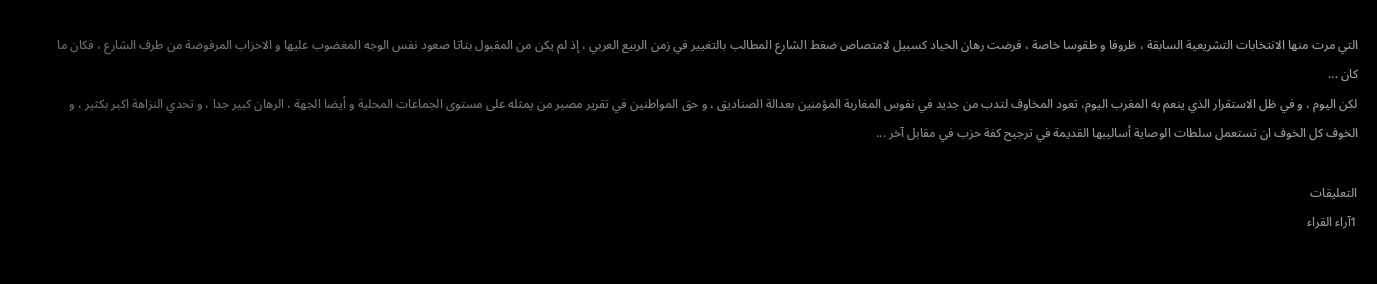التي مرت منها الانتخابات التشريعية السابقة ، ظروفا و طقوسا خاصة ، فرضت رهان الحياد كسبيل لامتصاص ضغط الشارع المطالب بالتغيير في زمن الربيع العربي ، إذ لم يكن من المقبول بتاتا صعود نفس الوجه المغضوب عليها و الاحزاب المرفوضة من طرف الشارع ، فكان ما كان ...
لكن اليوم ، و في ظل الاستقرار الذي ينعم به المغرب اليوم، تعود المخاوف لتدب من جديد في نفوس المغاربة المؤمنين بعدالة الصناديق ، و حق المواطنين في تقرير مصير من يمثله على مستوى الجماعات المحلية و أيضا الجهة ، الرهان كبير جدا ، و تحدي النزاهة اكبر بكثير ، و الخوف كل الخوف ان تستعمل سلطات الوصاية أساليبها القديمة في ترجيح كفة حزب في مقابل آخر ...

التعليقات
1آراء القراء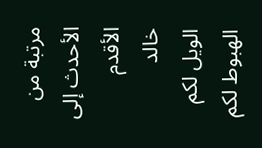مرتبة من الأحدث إلى الأقدم
خالد
الويل لكم
الهبوط لكم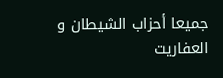جميعا أحزاب الشيطان و العفاريت